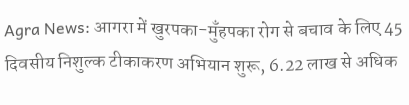Agra News: आगरा में खुरपका-मुँहपका रोग से बचाव के लिए 45 दिवसीय निशुल्क टीकाकरण अभियान शुरू, 6.22 लाख से अधिक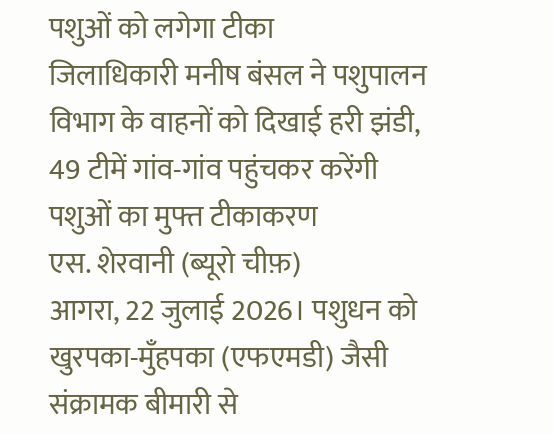पशुओं को लगेगा टीका
जिलाधिकारी मनीष बंसल ने पशुपालन विभाग के वाहनों को दिखाई हरी झंडी, 49 टीमें गांव-गांव पहुंचकर करेंगी पशुओं का मुफ्त टीकाकरण
एस. शेरवानी (ब्यूरो चीफ़)
आगरा, 22 जुलाई 2026। पशुधन को खुरपका-मुँहपका (एफएमडी) जैसी संक्रामक बीमारी से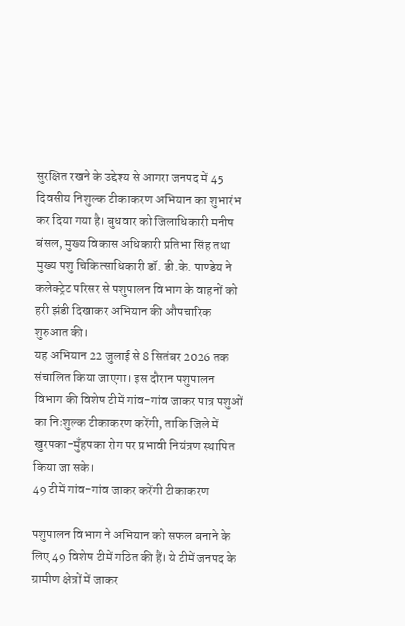सुरक्षित रखने के उद्देश्य से आगरा जनपद में 45 दिवसीय निशुल्क टीकाकरण अभियान का शुभारंभ कर दिया गया है। बुधवार को जिलाधिकारी मनीष बंसल, मुख्य विकास अधिकारी प्रतिभा सिंह तथा मुख्य पशु चिकित्साधिकारी डॉ. डी.के. पाण्डेय ने कलेक्ट्रेट परिसर से पशुपालन विभाग के वाहनों को हरी झंडी दिखाकर अभियान की औपचारिक शुरुआत की।
यह अभियान 22 जुलाई से 8 सितंबर 2026 तक संचालित किया जाएगा। इस दौरान पशुपालन विभाग की विशेष टीमें गांव-गांव जाकर पात्र पशुओं का निःशुल्क टीकाकरण करेंगी, ताकि जिले में खुरपका-मुँहपका रोग पर प्रभावी नियंत्रण स्थापित किया जा सके।
49 टीमें गांव-गांव जाकर करेंगी टीकाकरण

पशुपालन विभाग ने अभियान को सफल बनाने के लिए 49 विशेष टीमें गठित की हैं। ये टीमें जनपद के ग्रामीण क्षेत्रों में जाकर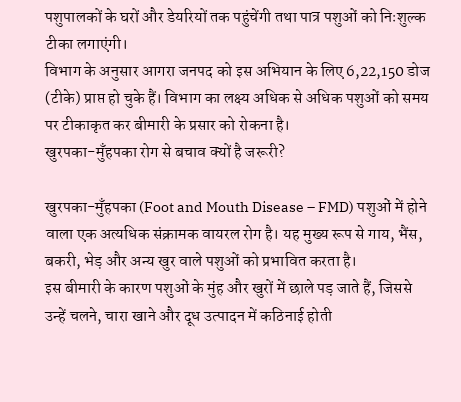पशुपालकों के घरों और डेयरियों तक पहुंचेंगी तथा पात्र पशुओं को निःशुल्क टीका लगाएंगी।
विभाग के अनुसार आगरा जनपद को इस अभियान के लिए 6,22,150 डोज (टीके) प्राप्त हो चुके हैं। विभाग का लक्ष्य अधिक से अधिक पशुओं को समय पर टीकाकृत कर बीमारी के प्रसार को रोकना है।
खुरपका-मुँहपका रोग से बचाव क्यों है जरूरी?

खुरपका-मुँहपका (Foot and Mouth Disease – FMD) पशुओं में होने वाला एक अत्यधिक संक्रामक वायरल रोग है। यह मुख्य रूप से गाय, भैंस, बकरी, भेड़ और अन्य खुर वाले पशुओं को प्रभावित करता है।
इस बीमारी के कारण पशुओं के मुंह और खुरों में छाले पड़ जाते हैं, जिससे उन्हें चलने, चारा खाने और दूध उत्पादन में कठिनाई होती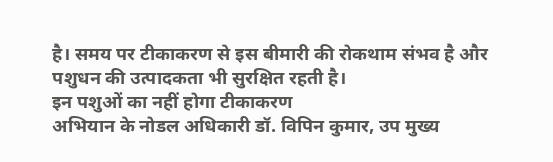है। समय पर टीकाकरण से इस बीमारी की रोकथाम संभव है और पशुधन की उत्पादकता भी सुरक्षित रहती है।
इन पशुओं का नहीं होगा टीकाकरण
अभियान के नोडल अधिकारी डॉ. विपिन कुमार, उप मुख्य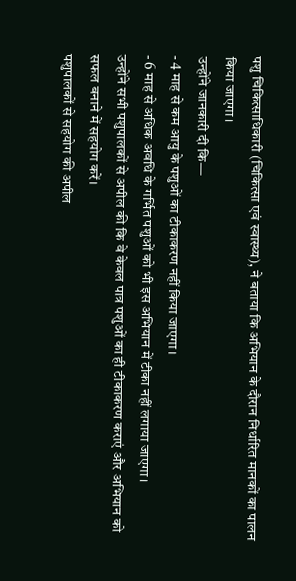पशु चिकित्साधिकारी (चिकित्सा एवं स्वास्थ्य), ने बताया कि अभियान के दौरान निर्धारित मानकों का पालन किया जाएगा।
उन्होंने जानकारी दी कि—
- 4 माह से कम आयु के पशुओं का टीकाकरण नहीं किया जाएगा।
- 6 माह से अधिक अवधि के गर्भित पशुओं को भी इस अभियान में टीका नहीं लगाया जाएगा।
उन्होंने सभी पशुपालकों से अपील की कि वे केवल पात्र पशुओं का ही टीकाकरण कराएं और अभियान को सफल बनाने में सहयोग करें।
पशुपालकों से सहयोग की अपील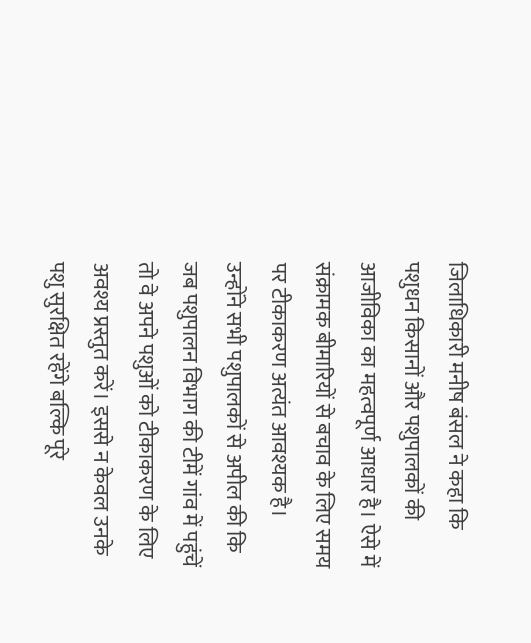जिलाधिकारी मनीष बंसल ने कहा कि पशुधन किसानों और पशुपालकों की आजीविका का महत्वपूर्ण आधार है। ऐसे में संक्रामक बीमारियों से बचाव के लिए समय पर टीकाकरण अत्यंत आवश्यक है।
उन्होंने सभी पशुपालकों से अपील की कि जब पशुपालन विभाग की टीमें गांव में पहुंचें तो वे अपने पशुओं को टीकाकरण के लिए अवश्य प्रस्तुत करें। इससे न केवल उनके पशु सुरक्षित रहेंगे बल्कि पूरे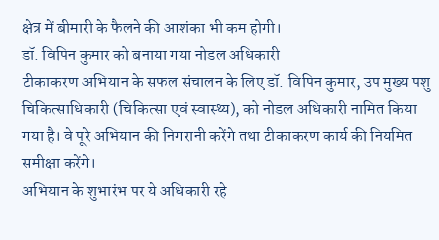क्षेत्र में बीमारी के फैलने की आशंका भी कम होगी।
डॉ. विपिन कुमार को बनाया गया नोडल अधिकारी
टीकाकरण अभियान के सफल संचालन के लिए डॉ. विपिन कुमार, उप मुख्य पशु चिकित्साधिकारी (चिकित्सा एवं स्वास्थ्य), को नोडल अधिकारी नामित किया गया है। वे पूरे अभियान की निगरानी करेंगे तथा टीकाकरण कार्य की नियमित समीक्षा करेंगे।
अभियान के शुभारंभ पर ये अधिकारी रहे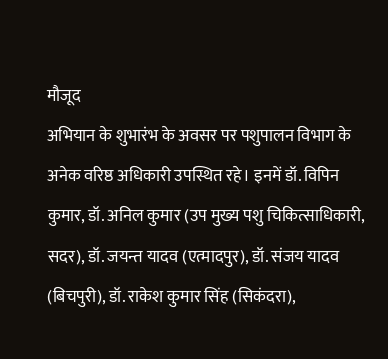मौजूद
अभियान के शुभारंभ के अवसर पर पशुपालन विभाग के अनेक वरिष्ठ अधिकारी उपस्थित रहे। इनमें डॉ. विपिन कुमार, डॉ. अनिल कुमार (उप मुख्य पशु चिकित्साधिकारी, सदर), डॉ. जयन्त यादव (एत्मादपुर), डॉ. संजय यादव (बिचपुरी), डॉ. राकेश कुमार सिंह (सिकंदरा),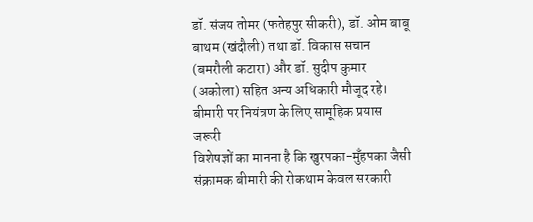डॉ. संजय तोमर (फतेहपुर सीकरी), डॉ. ओम बाबू बाथम (खंदौली) तथा डॉ. विकास सचान (बमरौली कटारा) और डॉ. सुदीप कुमार (अकोला) सहित अन्य अधिकारी मौजूद रहे।
बीमारी पर नियंत्रण के लिए सामूहिक प्रयास जरूरी
विशेषज्ञों का मानना है कि खुरपका-मुँहपका जैसी संक्रामक बीमारी की रोकथाम केवल सरकारी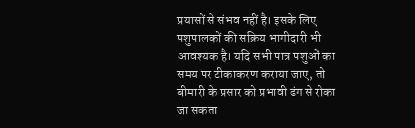प्रयासों से संभव नहीं है। इसके लिए पशुपालकों की सक्रिय भागीदारी भी आवश्यक है। यदि सभी पात्र पशुओं का समय पर टीकाकरण कराया जाए, तो बीमारी के प्रसार को प्रभावी ढंग से रोका जा सकता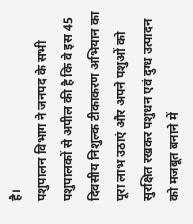है।
पशुपालन विभाग ने जनपद के सभी पशुपालकों से अपील की है कि वे इस 45 दिवसीय निशुल्क टीकाकरण अभियान का पूरा लाभ उठाएं और अपने पशुओं को सुरक्षित रखकर पशुधन एवं दुग्ध उत्पादन को मजबूत बनाने में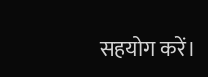सहयोग करें।